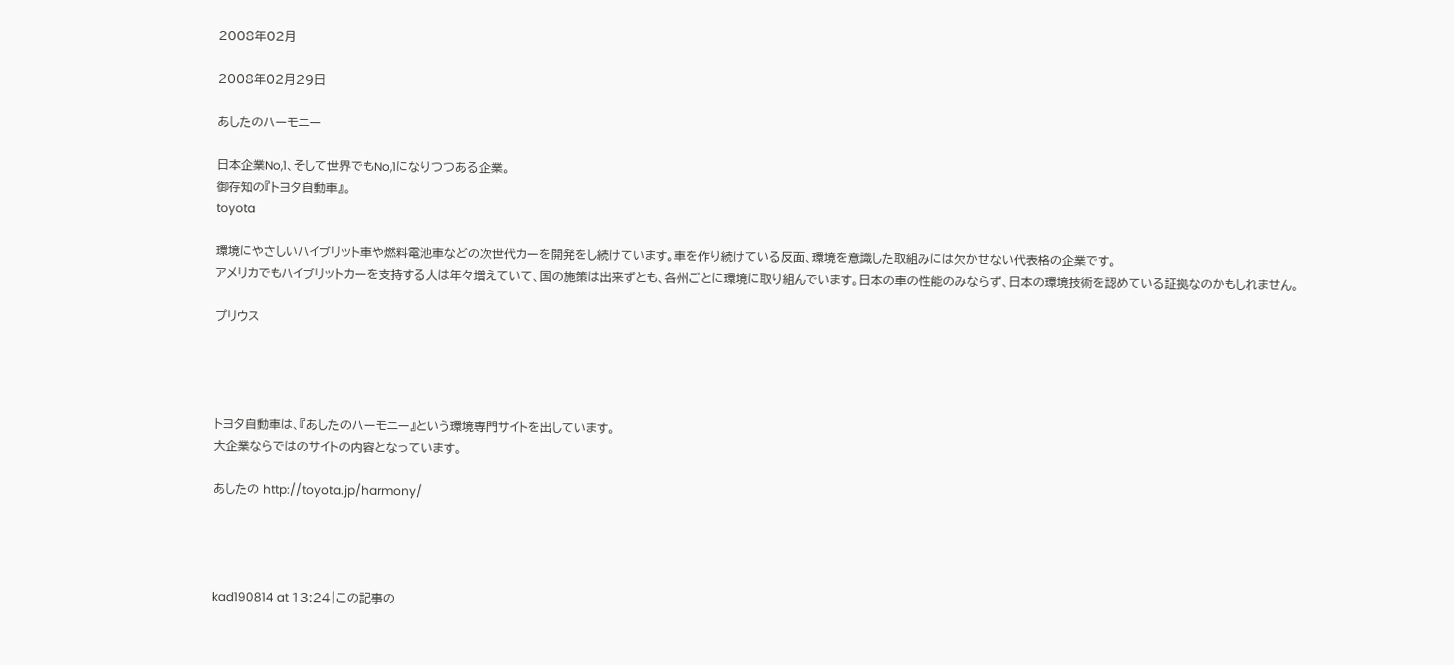2008年02月

2008年02月29日

あしたのハーモニー

日本企業No,1、そして世界でもNo,1になりつつある企業。
御存知の『トヨタ自動車』。
toyota

環境にやさしいハイブリット車や燃料電池車などの次世代カーを開発をし続けています。車を作り続けている反面、環境を意識した取組みには欠かせない代表格の企業です。
アメリカでもハイブリットカーを支持する人は年々増えていて、国の施策は出来ずとも、各州ごとに環境に取り組んでいます。日本の車の性能のみならず、日本の環境技術を認めている証拠なのかもしれません。

プリウス




トヨタ自動車は、『あしたのハーモニー』という環境専門サイトを出しています。
大企業ならではのサイトの内容となっています。

あしたの http://toyota.jp/harmony/




kad190814 at 13:24|この記事の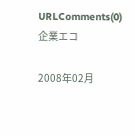URLComments(0)企業エコ

2008年02月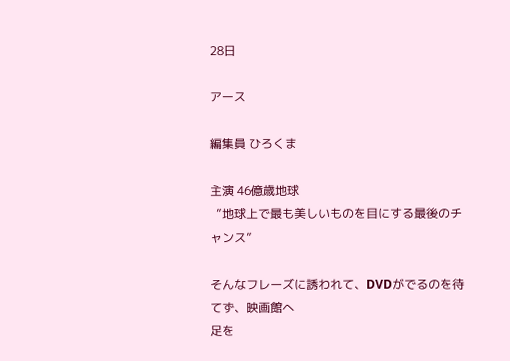28日

アース

編集員 ひろくま

主演 46億歳地球
  ”地球上で最も美しいものを目にする最後のチャンス”

そんなフレーズに誘われて、DVDがでるのを待てず、映画館へ
足を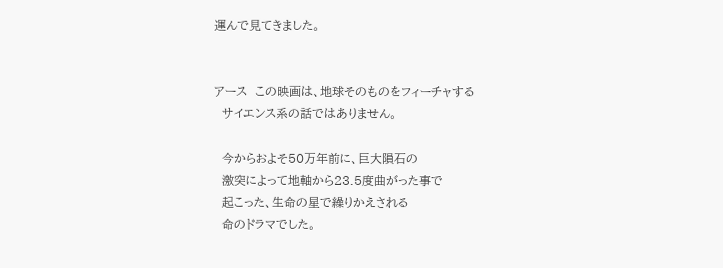運んで見てきました。


アース  この映画は、地球そのものをフィーチャする
  サイエンス系の話ではありません。

  今からおよそ50万年前に、巨大隕石の
  激突によって地軸から23.5度曲がった事で
  起こった、生命の星で繰りかえされる
  命のドラマでした。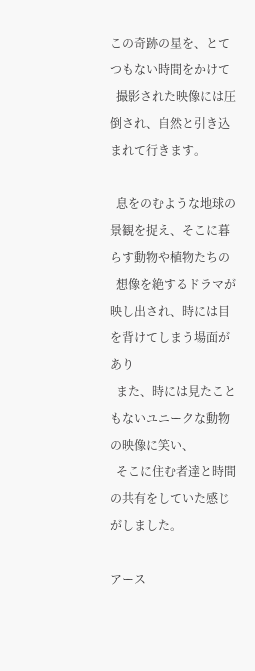この奇跡の星を、とてつもない時間をかけて
  撮影された映像には圧倒され、自然と引き込まれて行きます。

  息をのむような地球の景観を捉え、そこに暮らす動物や植物たちの
  想像を絶するドラマが映し出され、時には目を背けてしまう場面があり
  また、時には見たこともないユニークな動物の映像に笑い、
  そこに住む者達と時間の共有をしていた感じがしました。

アース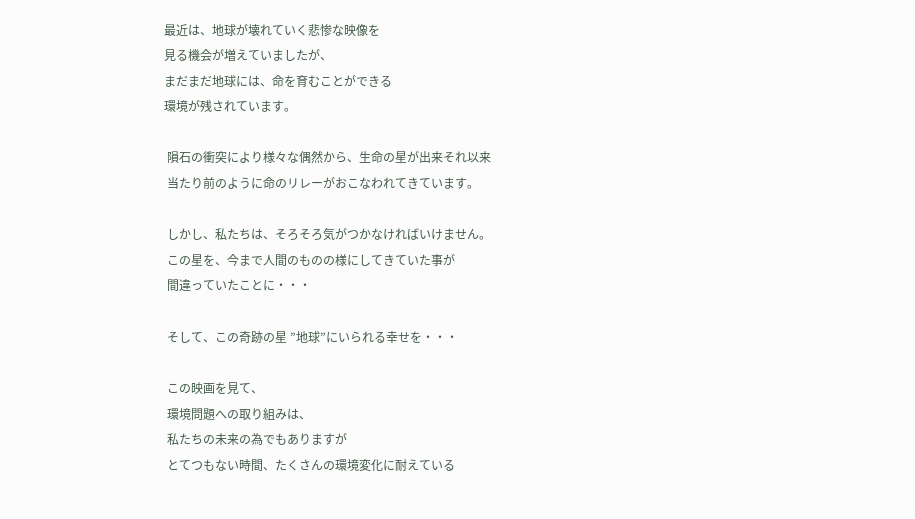最近は、地球が壊れていく悲惨な映像を
見る機会が増えていましたが、
まだまだ地球には、命を育むことができる
環境が残されています。

 隕石の衝突により様々な偶然から、生命の星が出来それ以来
 当たり前のように命のリレーがおこなわれてきています。

 しかし、私たちは、そろそろ気がつかなければいけません。
 この星を、今まで人間のものの様にしてきていた事が
 間違っていたことに・・・

 そして、この奇跡の星 ”地球”にいられる幸せを・・・

 この映画を見て、
 環境問題への取り組みは、
 私たちの未来の為でもありますが
 とてつもない時間、たくさんの環境変化に耐えている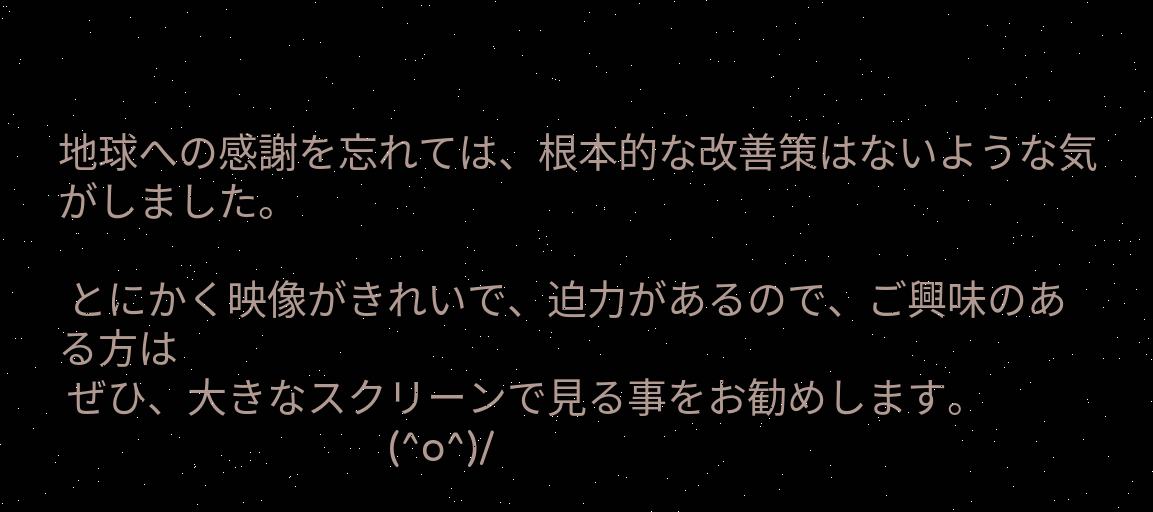地球への感謝を忘れては、根本的な改善策はないような気がしました。

 とにかく映像がきれいで、迫力があるので、ご興味のある方は
 ぜひ、大きなスクリーンで見る事をお勧めします。
                                 (^o^)/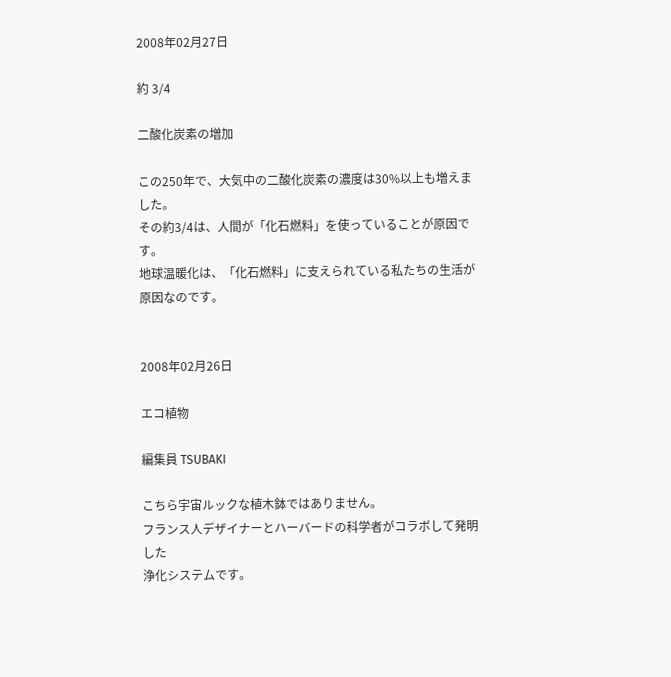2008年02月27日

約 3/4

二酸化炭素の増加

この250年で、大気中の二酸化炭素の濃度は30%以上も増えました。
その約3/4は、人間が「化石燃料」を使っていることが原因です。
地球温暖化は、「化石燃料」に支えられている私たちの生活が原因なのです。


2008年02月26日

エコ植物

編集員 TSUBAKI

こちら宇宙ルックな植木鉢ではありません。
フランス人デザイナーとハーバードの科学者がコラボして発明した
浄化システムです。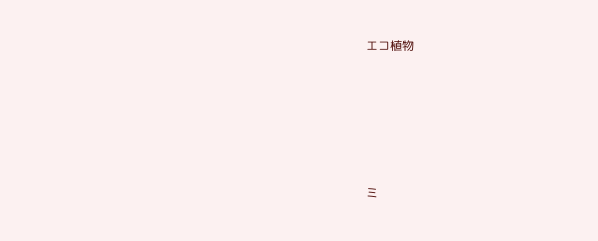エコ植物








ミ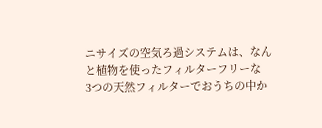ニサイズの空気ろ過システムは、なんと植物を使ったフィルターフリーな
3つの天然フィルターでおうちの中か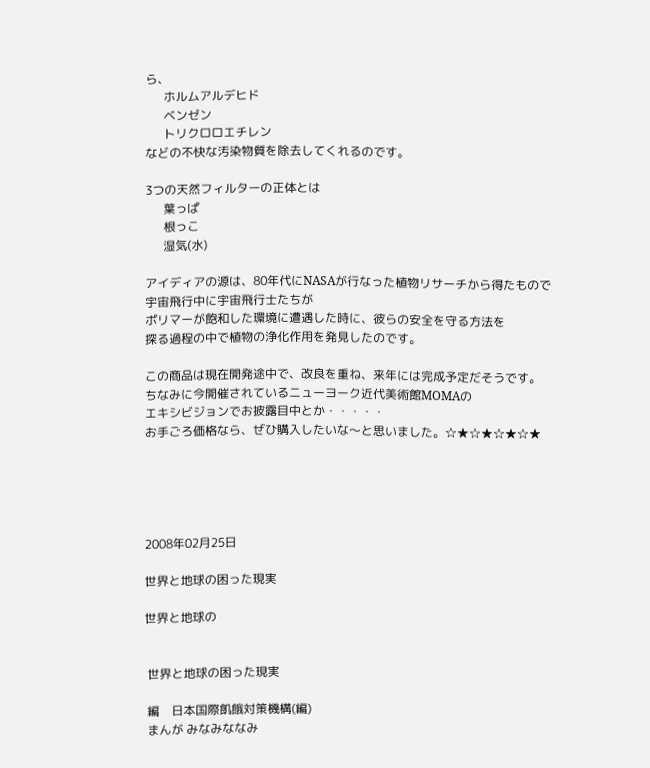ら、
      ホルムアルデヒド
      ベンゼン
      トリクロロエチレン
などの不快な汚染物質を除去してくれるのです。

3つの天然フィルターの正体とは
      葉っぱ
      根っこ
      湿気(水)

アイディアの源は、80年代にNASAが行なった植物リサーチから得たもので
宇宙飛行中に宇宙飛行士たちが
ポリマーが飽和した環境に遭遇した時に、彼らの安全を守る方法を
探る過程の中で植物の浄化作用を発見したのです。

この商品は現在開発途中で、改良を重ね、来年には完成予定だそうです。
ちなみに今開催されているニューヨーク近代美術館MOMAの
エキシビジョンでお披露目中とか・・・・・
お手ごろ価格なら、ぜひ購入したいな〜と思いました。☆★☆★☆★☆★





2008年02月25日

世界と地球の困った現実

世界と地球の


 世界と地球の困った現実

 編    日本国際飢餓対策機構(編)
 まんが みなみななみ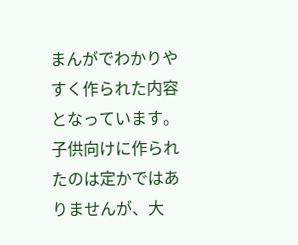まんがでわかりやすく作られた内容となっています。子供向けに作られたのは定かではありませんが、大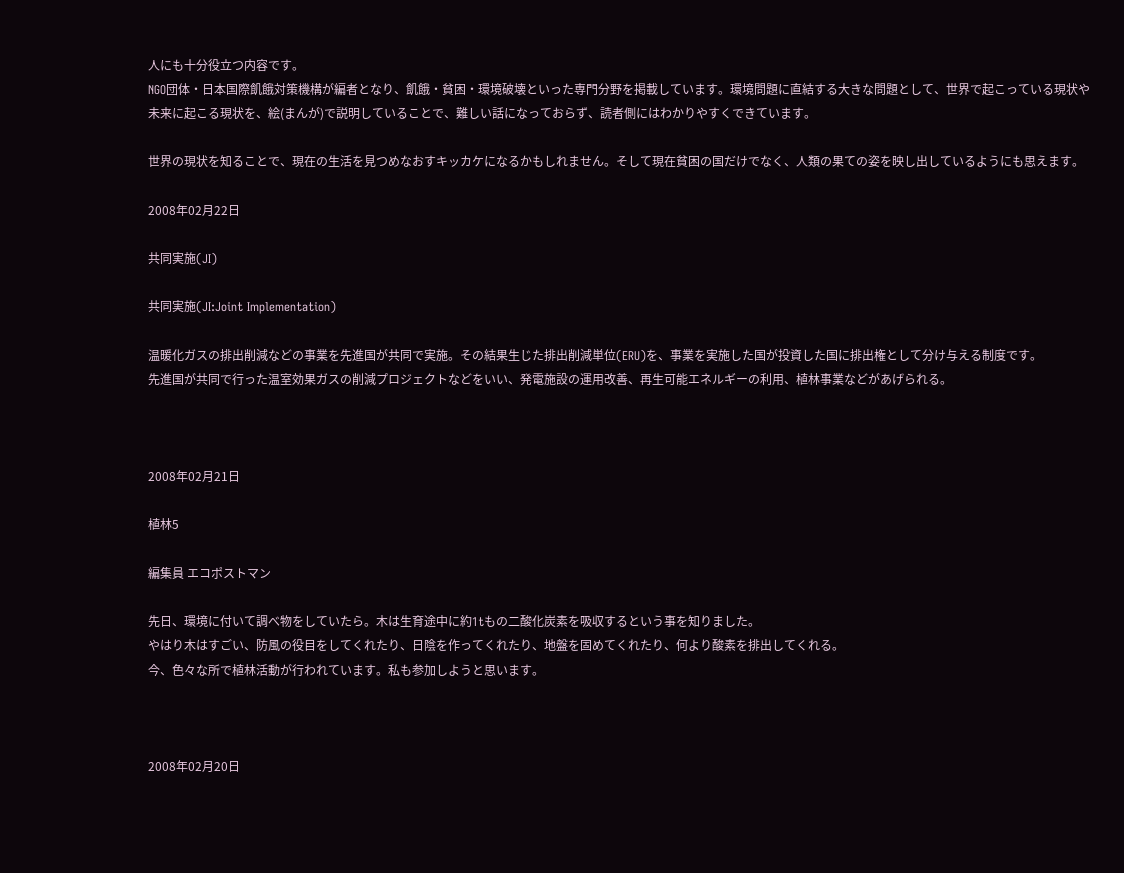人にも十分役立つ内容です。
NGO団体・日本国際飢餓対策機構が編者となり、飢餓・貧困・環境破壊といった専門分野を掲載しています。環境問題に直結する大きな問題として、世界で起こっている現状や未来に起こる現状を、絵(まんが)で説明していることで、難しい話になっておらず、読者側にはわかりやすくできています。

世界の現状を知ることで、現在の生活を見つめなおすキッカケになるかもしれません。そして現在貧困の国だけでなく、人類の果ての姿を映し出しているようにも思えます。

2008年02月22日

共同実施(JI)

共同実施(JI:Joint Implementation)

温暖化ガスの排出削減などの事業を先進国が共同で実施。その結果生じた排出削減単位(ERU)を、事業を実施した国が投資した国に排出権として分け与える制度です。
先進国が共同で行った温室効果ガスの削減プロジェクトなどをいい、発電施設の運用改善、再生可能エネルギーの利用、植林事業などがあげられる。



2008年02月21日

植林5

編集員 エコポストマン

先日、環境に付いて調べ物をしていたら。木は生育途中に約1tもの二酸化炭素を吸収するという事を知りました。
やはり木はすごい、防風の役目をしてくれたり、日陰を作ってくれたり、地盤を固めてくれたり、何より酸素を排出してくれる。
今、色々な所で植林活動が行われています。私も参加しようと思います。



2008年02月20日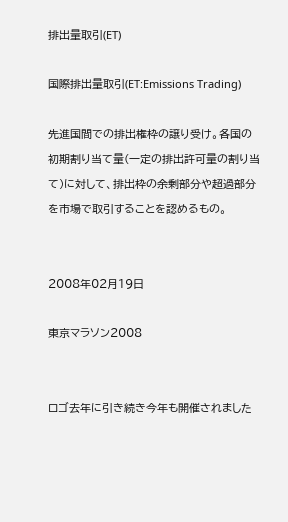排出量取引(ET)

国際排出量取引(ET:Emissions Trading)

先進国間での排出権枠の譲り受け。各国の初期割り当て量(一定の排出許可量の割り当て)に対して、排出枠の余剰部分や超過部分を市場で取引することを認めるもの。


2008年02月19日

東京マラソン2008


ロゴ去年に引き続き今年も開催されました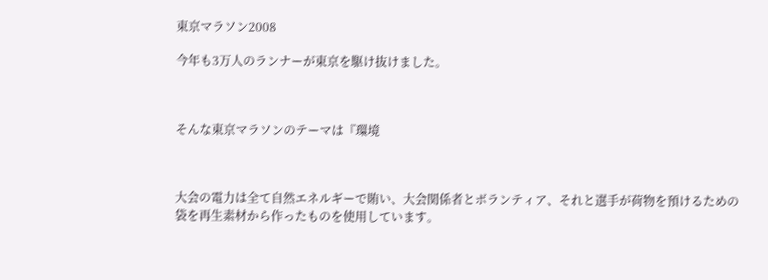東京マラソン2008

今年も3万人のランナーが東京を駆け抜けました。



そんな東京マラソンのテーマは『環境



大会の電力は全て自然エネルギーで賄い、大会関係者とボランティア、それと選手が荷物を預けるための袋を再生素材から作ったものを使用しています。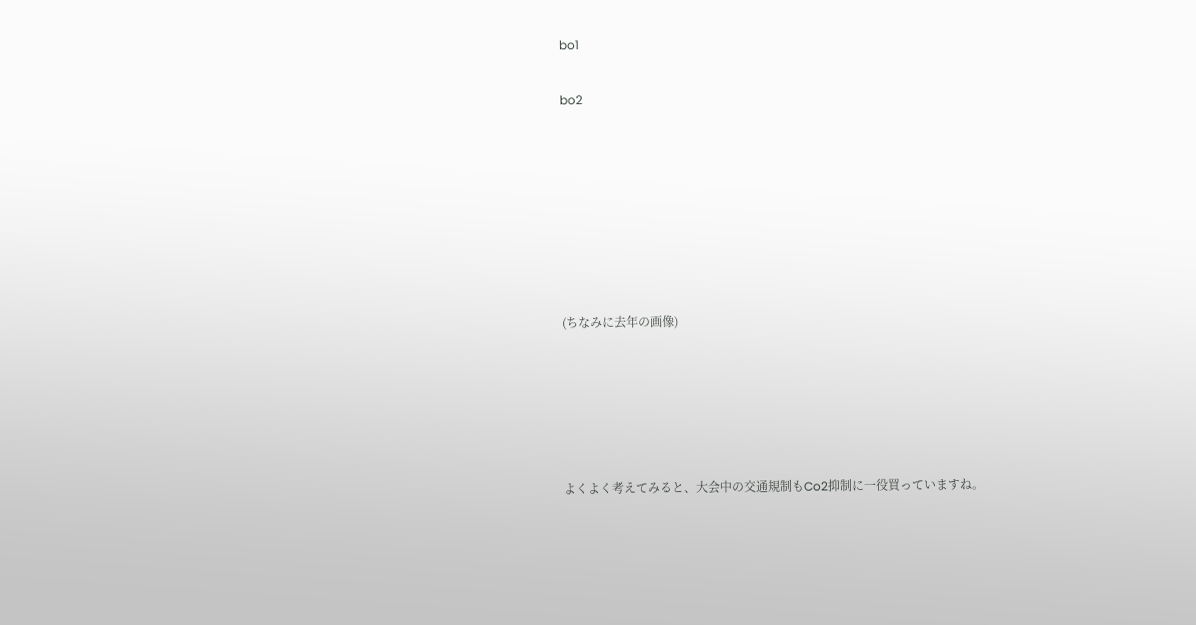bo1

bo2







(ちなみに去年の画像)





よくよく考えてみると、大会中の交通規制もCo2抑制に一役買っていますね。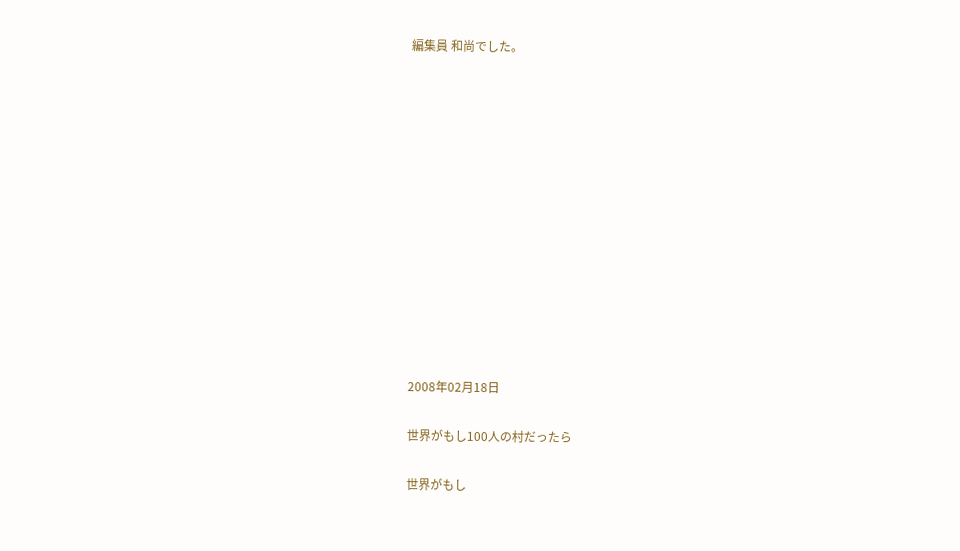編集員 和尚でした。













2008年02月18日

世界がもし100人の村だったら

世界がもし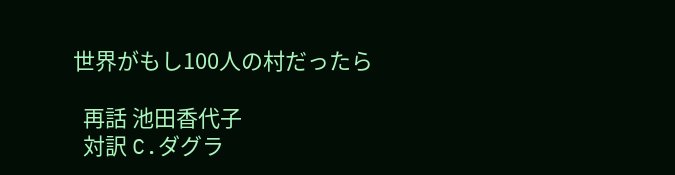世界がもし100人の村だったら

  再話 池田香代子
  対訳 C.ダグラ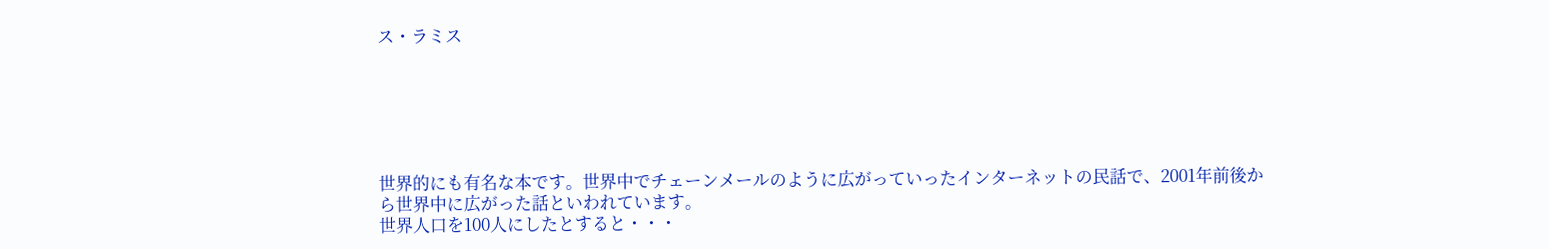ス・ラミス






世界的にも有名な本です。世界中でチェーンメールのように広がっていったインターネットの民話で、2001年前後から世界中に広がった話といわれています。
世界人口を100人にしたとすると・・・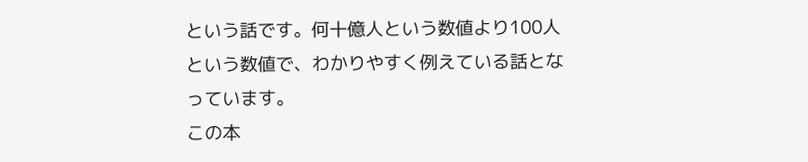という話です。何十億人という数値より100人という数値で、わかりやすく例えている話となっています。
この本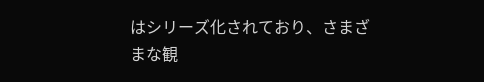はシリーズ化されており、さまざまな観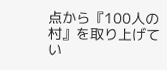点から『100人の村』を取り上げてい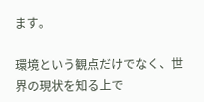ます。

環境という観点だけでなく、世界の現状を知る上で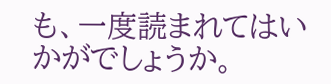も、一度読まれてはいかがでしょうか。